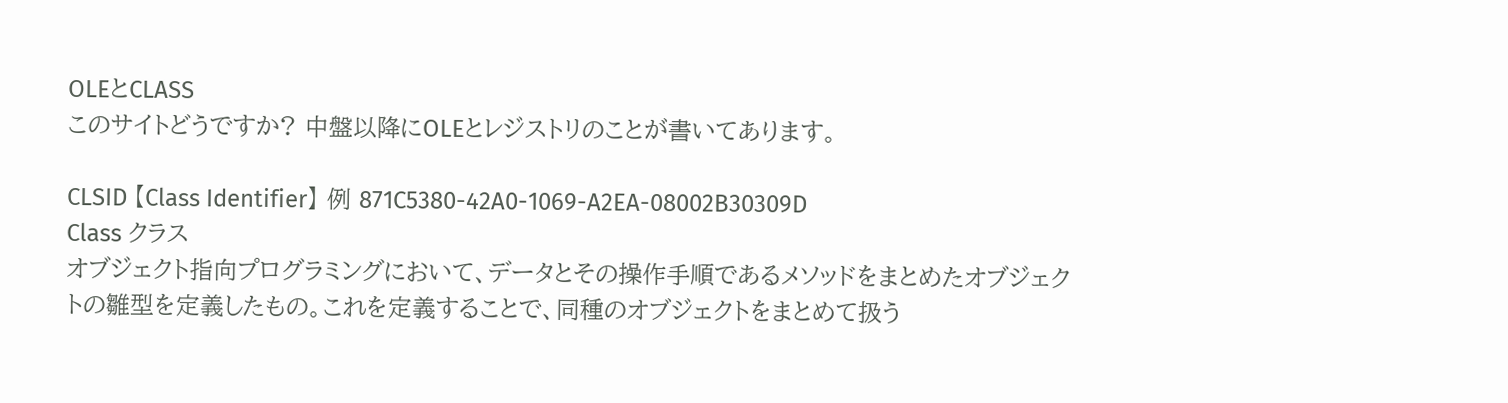OLEとCLASS
このサイトどうですか? 中盤以降にOLEとレジストリのことが書いてあります。

CLSID 【Class Identifier】 例 871C5380-42A0-1069-A2EA-08002B30309D
Class クラス
オブジェクト指向プログラミングにおいて、データとその操作手順であるメソッドをまとめたオブジェクトの雛型を定義したもの。これを定義することで、同種のオブジェクトをまとめて扱う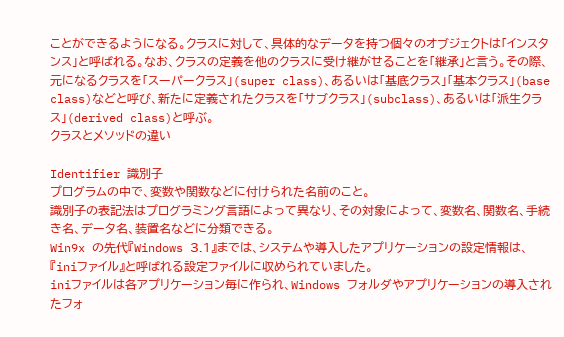ことができるようになる。クラスに対して、具体的なデータを持つ個々のオブジェクトは「インスタンス」と呼ばれる。なお、クラスの定義を他のクラスに受け継がせることを「継承」と言う。その際、元になるクラスを「スーパークラス」(super class)、あるいは「基底クラス」「基本クラス」(base class)などと呼び、新たに定義されたクラスを「サブクラス」(subclass)、あるいは「派生クラス」(derived class)と呼ぶ。
クラスとメソッドの違い

Identifier 識別子
プログラムの中で、変数や関数などに付けられた名前のこと。
識別子の表記法はプログラミング言語によって異なり、その対象によって、変数名、関数名、手続き名、データ名、装置名などに分類できる。
Win9x の先代『Windows 3.1』までは、システムや導入したアプリケーションの設定情報は、『iniファイル』と呼ばれる設定ファイルに収められていました。
iniファイルは各アプリケーション毎に作られ、Windows フォルダやアプリケーションの導入されたフォ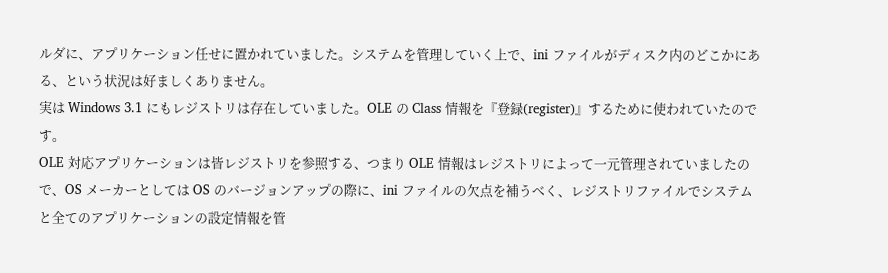ルダに、アプリケーション任せに置かれていました。システムを管理していく上で、ini ファイルがディスク内のどこかにある、という状況は好ましくありません。
実は Windows 3.1 にもレジストリは存在していました。OLE の Class 情報を『登録(register)』するために使われていたのです。
OLE 対応アプリケーションは皆レジストリを参照する、つまり OLE 情報はレジストリによって一元管理されていましたので、OS メーカーとしては OS のバージョンアップの際に、ini ファイルの欠点を補うべく、レジストリファイルでシステムと全てのアプリケーションの設定情報を管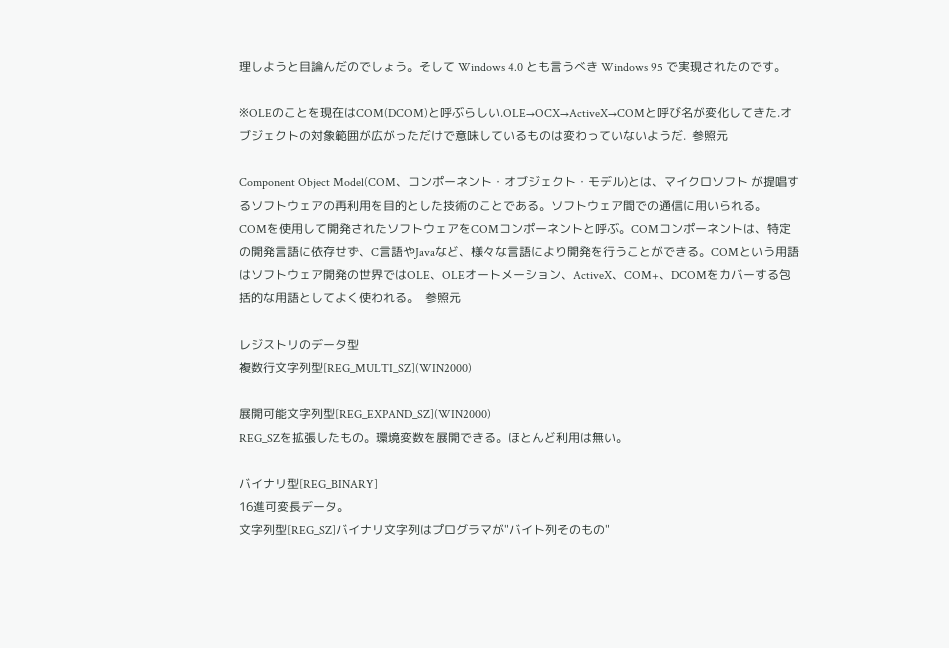理しようと目論んだのでしょう。そして Windows 4.0 とも言うべき Windows 95 で実現されたのです。

※OLEのことを現在はCOM(DCOM)と呼ぶらしい.OLE→OCX→ActiveX→COMと呼び名が変化してきた.オブジェクトの対象範囲が広がっただけで意味しているものは変わっていないようだ.  参照元

Component Object Model(COM、コンポーネント・オブジェクト・モデル)とは、マイクロソフト が提唱するソフトウェアの再利用を目的とした技術のことである。ソフトウェア間での通信に用いられる。
COMを使用して開発されたソフトウェアをCOMコンポーネントと呼ぶ。COMコンポーネントは、特定の開発言語に依存せず、C言語やJavaなど、様々な言語により開発を行うことができる。COMという用語はソフトウェア開発の世界ではOLE、OLEオートメーション、ActiveX、COM+、DCOMをカバーする包括的な用語としてよく使われる。  参照元

レジストリのデータ型
複数行文字列型[REG_MULTI_SZ](WIN2000)

展開可能文字列型[REG_EXPAND_SZ](WIN2000)
REG_SZを拡張したもの。環境変数を展開できる。ほとんど利用は無い。

バイナリ型[REG_BINARY]
16進可変長データ。
文字列型[REG_SZ]バイナリ文字列はプログラマが"バイト列そのもの"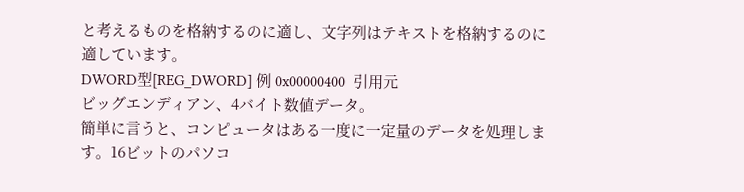と考えるものを格納するのに適し、文字列はテキストを格納するのに適しています。
DWORD型[REG_DWORD] 例 0x00000400  引用元
ビッグエンディアン、4バイト数値データ。
簡単に言うと、コンピュータはある一度に一定量のデータを処理します。16ビットのパソコ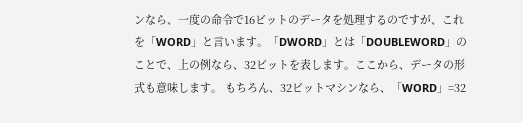ンなら、一度の命令で16ビットのデータを処理するのですが、これを「WORD」と言います。「DWORD」とは「DOUBLEWORD」のことで、上の例なら、32ビットを表します。ここから、データの形式も意味します。 もちろん、32ビットマシンなら、「WORD」=32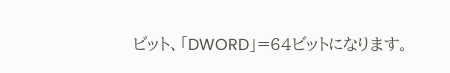ビット、「DWORD」=64ビットになります。